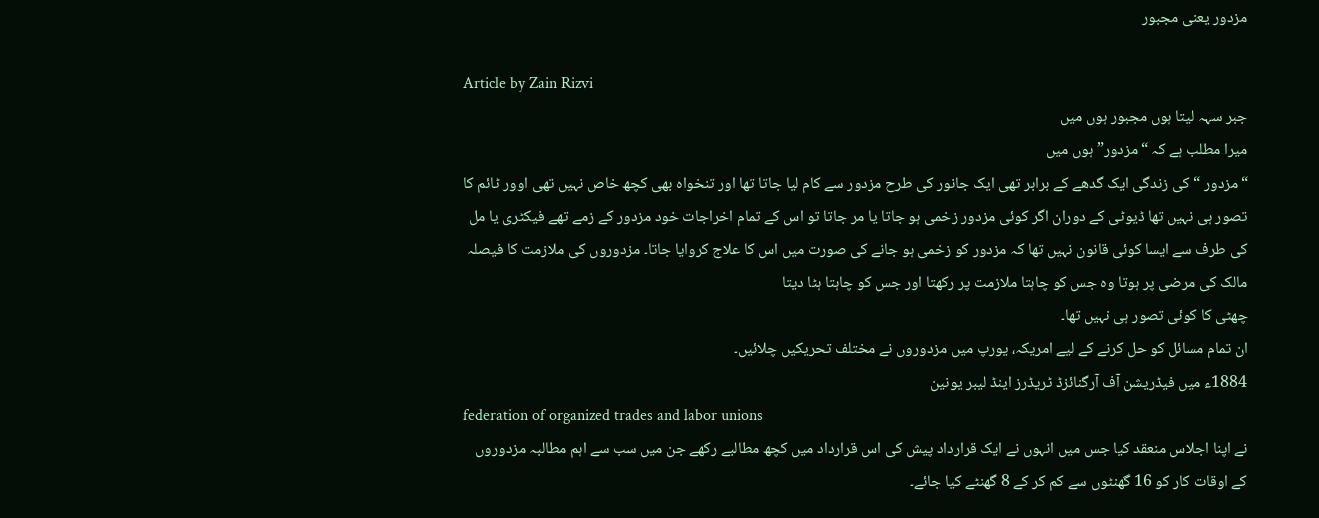مزدور یعنی مجبور

Article by Zain Rizvi
جبر سہہ لیتا ہوں مجبور ہوں میں
میرا مطلب ہے کہ “مزدور” ہوں میں
“مزدور “کی زندگی ایک گدھے کے برابر تھی ایک جانور کی طرح مزدور سے کام لیا جاتا تھا اور تنخواہ بھی کچھ خاص نہیں تھی اوور ٹائم کا تصور ہی نہیں تھا ڈیوٹی کے دوران اگر کوئی مزدور زخمی ہو جاتا یا مر جاتا تو اس کے تمام اخراجات خود مزدور کے زمے تھے فیکٹری یا مل کی طرف سے ایسا کوئی قانون نہیں تھا کہ مزدور کو زخمی ہو جانے کی صورت میں اس کا علاج کروایا جاتا۔ مزدوروں کی ملازمت کا فیصلہ مالک کی مرضی پر ہوتا وہ جس کو چاہتا ملازمت پر رکھتا اور جس کو چاہتا ہٹا دیتا
چھٹی کا کوئی تصور ہی نہیں تھا۔
ان تمام مسائل کو حل کرنے کے لیے امریکہ، یورپ میں مزدوروں نے مختلف تحریکیں چلائیں۔
1884ء میں فیڈریشن آف آرگنائزڈ ٹریڈرز اینڈ لیبر یونین
federation of organized trades and labor unions
نے اپنا اجلاس منعقد کیا جس میں انہوں نے ایک قرارداد پیش کی اس قرارداد میں کچھ مطالبے رکھے جن میں سب سے اہم مطالبہ مزدوروں کے اوقات کار کو 16 گھنٹوں سے کم کر کے 8 گھنٹے کیا جائے۔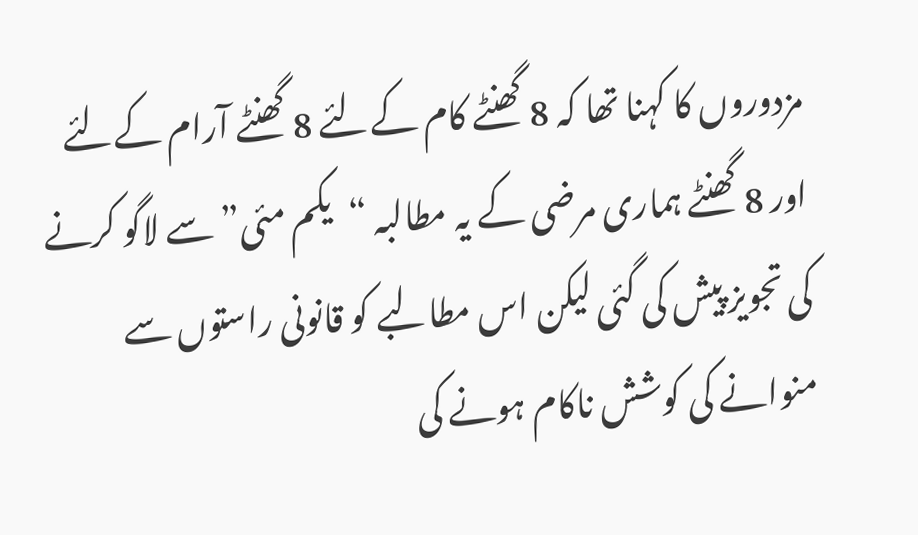مزدوروں کا کہنا تھا کہ 8 گھنٹے کام کےلئے 8 گھنٹے آرام کےلئے اور 8 گھنٹے ہماری مرضی کے یہ مطالبہ “یکم مئی” سے لاگو کرنے کی تجویز پیش کی گئی لیکن اس مطالبے کو قانونی راستوں سے منوانے کی کوشش ناکام ہونے کی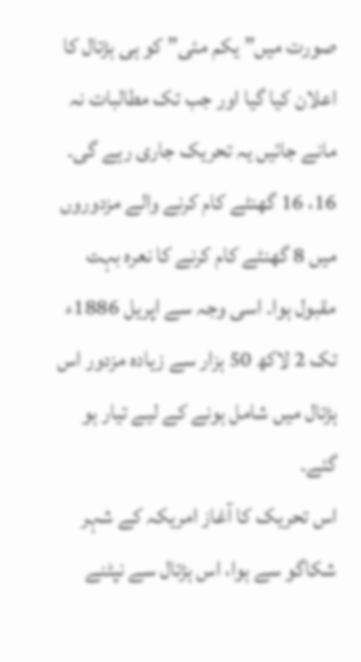صورت میں” یکم مئی” کو ہی ہڑتال کا اعلان کیا گیا اور جب تک مطالبات نہ مانے جائیں یہ تحریک جاری رہے گی۔
16، 16 گھنٹے کام کرنے والے مزدوروں میں 8 گھنٹے کام کرنے کا نعرہ بہت مقبول ہوا۔ اسی وجہ سے اپریل 1886ء تک 2 لاکھ 50 ہزار سے زیادہ مزدور اس ہڑتال میں شامل ہونے کے لیے تیار ہو گئے۔
اس تحریک کا آغاز امریکہ کے شہر شکاگو سے ہوا، اس ہڑتال سے نپٹنے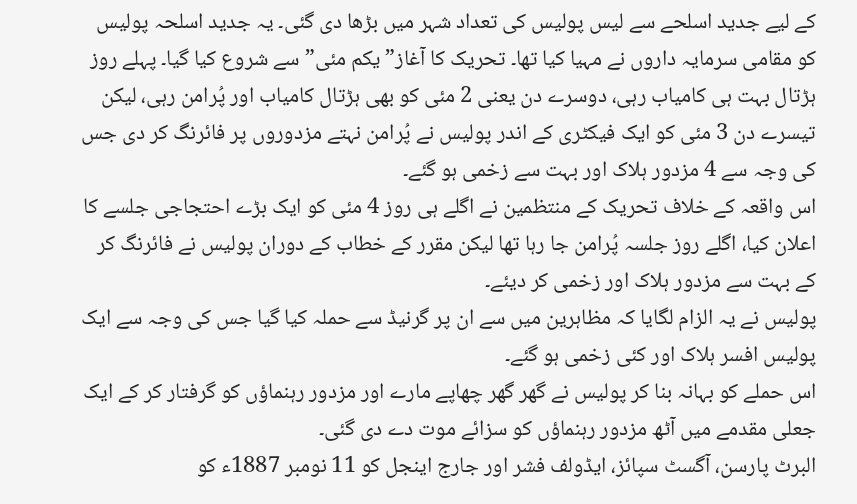کے لیے جدید اسلحے سے لیس پولیس کی تعداد شہر میں بڑھا دی گئی۔ یہ جدید اسلحہ پولیس کو مقامی سرمایہ داروں نے مہیا کیا تھا۔ تحریک کا آغاز” یکم مئی” سے شروع کیا گیا۔ پہلے روز ہڑتال بہت ہی کامیاب رہی، دوسرے دن یعنی 2 مئی کو بھی ہڑتال کامیاب اور پُرامن رہی، لیکن تیسرے دن 3 مئی کو ایک فیکٹری کے اندر پولیس نے پُرامن نہتے مزدوروں پر فائرنگ کر دی جس کی وجہ سے 4 مزدور ہلاک اور بہت سے زخمی ہو گئے۔
اس واقعہ کے خلاف تحریک کے منتظمین نے اگلے ہی روز 4 مئی کو ایک بڑے احتجاجی جلسے کا اعلان کیا، اگلے روز جلسہ پُرامن جا رہا تھا لیکن مقرر کے خطاب کے دوران پولیس نے فائرنگ کر کے بہت سے مزدور ہلاک اور زخمی کر دیئے۔
پولیس نے یہ الزام لگایا کہ مظاہرین میں سے ان پر گرنیڈ سے حملہ کیا گیا جس کی وجہ سے ایک پولیس افسر ہلاک اور کئی زخمی ہو گئے۔
اس حملے کو بہانہ بنا کر پولیس نے گھر گھر چھاپے مارے اور مزدور رہنماؤں کو گرفتار کر کے ایک جعلی مقدمے میں آٹھ مزدور رہنماؤں کو سزائے موت دے دی گئی۔
البرٹ پارسن، آگسٹ سپائز، ایڈولف فشر اور جارج اینجل کو 11 نومبر 1887ء کو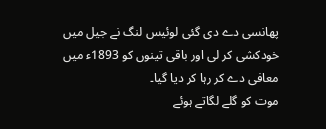پھانسی دے دی گئی لوئیس لنگ نے جیل میں خودکشی کر لی اور باقی تینوں کو 1893ء میں معافی دے کر رہا کر دیا گیا۔
موت کو گلے لگاتے ہوئے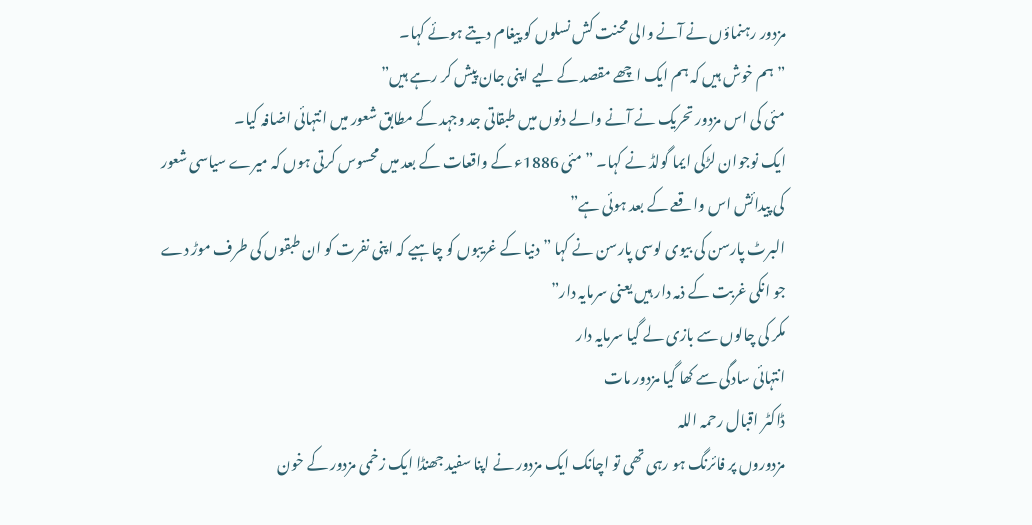مزدور رہنماؤں نے آنے والی محنت کش نسلوں کو پیغام دیتے ہوئے کہا۔
” ہم خوش ہیں کہ ہم ایک اچھے مقصد کے لیے اپنی جان پیش کر رہے ہیں”
مئی کی اس مزدور تحریک نے آنے والے دنوں میں طبقاتی جد وجہد کے مطابق شعور میں انتہائی اضافہ کیا۔
ایک نوجوان لڑکی ایما گولڈ نے کہا۔ ” مئی 1886ء کے واقعات کے بعد میں محسوس کرتی ہوں کہ میرے سیاسی شعور کی پیدائش اس واقعے کے بعد ہوئی ہے”
البرٹ پارسن کی بیوی لوسی پارسن نے کہا ” دنیا کے غریبوں کو چاہیے کہ اپنی نفرت کو ان طبقوں کی طرف موڑ دے جو انکی غربت کے ذمہ دار ہیں یعنی سرمایہ دار”
مکر کی چالوں سے بازی لے گیا سرمایہ دار
انتہائی سادگی سے کھا گیا مزدور مات
ڈاکٹر اقبال رحمہ اللہ
مزدوروں پر فائرنگ ہو رہی تھی تو اچانک ایک مزدور نے اپنا سفید جھنڈا ایک زخمی مزدور کے خون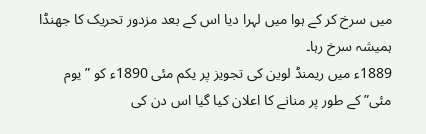میں سرخ کر کے ہوا میں لہرا دیا اس کے بعد مزدور تحریک کا جھنڈا ہمیشہ سرخ رہا۔
1889ء میں ریمنڈ لوین کی تجویز پر یکم مئی 1890ء کو ” یوم مئی” کے طور پر منانے کا اعلان کیا گیا اس دن کی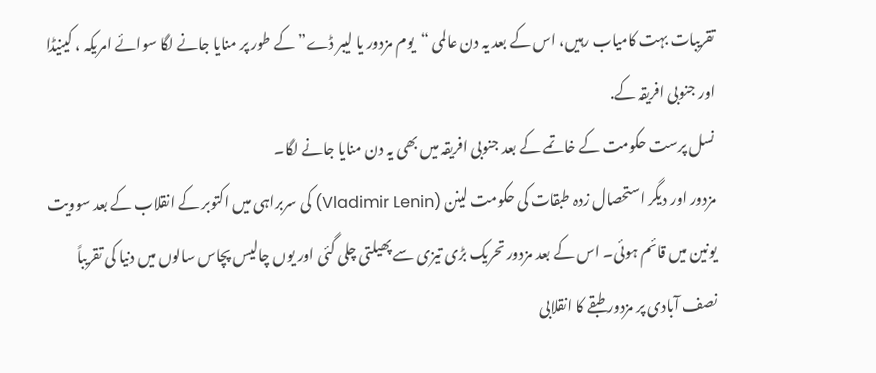تقریبات بہت کامیاب رہیں، اس کے بعد یہ دن عالمی “یوم مزدور یا لیبر ڈے” کے طور پر منایا جانے لگا سوائے امریکہ ، کینیڈا اور جنوبی افریقہ کے.
نسل پرست حکومت کے خاتمے کے بعد جنوبی افریقہ میں بھی یہ دن منایا جانے لگا۔
مزدور اور دیگر استحصال زدہ طبقات کی حکومت لینن (Vladimir Lenin) کی سربراہی میں اکتوبر کے انقلاب کے بعد سوویت یونین میں قائم ہوئی۔ اس کے بعد مزدور تحریک بڑی تیزی سے پھیلتی چلی گئی اور یوں چالیس پچاس سالوں میں دنیا کی تقریباً نصف آبادی پر مزدور طبقے کا انقلابی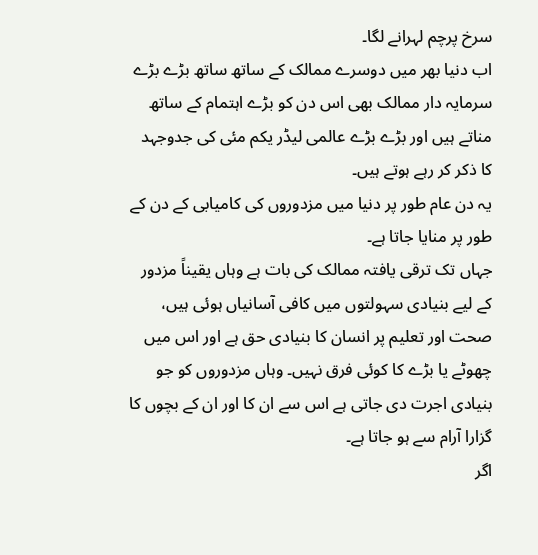سرخ پرچم لہرانے لگا۔
اب دنیا بھر میں دوسرے ممالک کے ساتھ ساتھ بڑے بڑے سرمایہ دار ممالک بھی اس دن کو بڑے اہتمام کے ساتھ مناتے ہیں اور بڑے بڑے عالمی لیڈر یکم مئی کی جدوجہد کا ذکر کر رہے ہوتے ہیں۔
یہ دن عام طور پر دنیا میں مزدوروں کی کامیابی کے دن کے طور پر منایا جاتا ہے۔
جہاں تک ترقی یافتہ ممالک کی بات ہے وہاں یقیناً مزدور کے لیے بنیادی سہولتوں میں کافی آسانیاں ہوئی ہیں، صحت اور تعلیم پر انسان کا بنیادی حق ہے اور اس میں چھوٹے یا بڑے کا کوئی فرق نہیں۔ وہاں مزدوروں کو جو بنیادی اجرت دی جاتی ہے اس سے ان کا اور ان کے بچوں کا گزارا آرام سے ہو جاتا ہے۔
اگر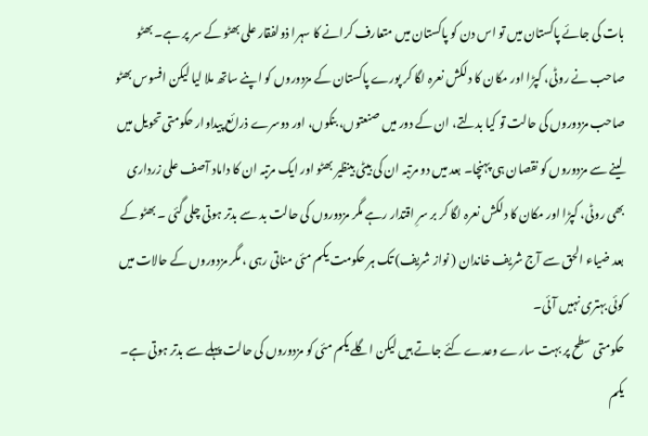بات کی جائے پاکستان میں تو اس دن کو پاکستان میں متعارف کرانے کا سہرا ذولفقار علی بھٹو کے سر پر ہے۔ بھٹو صاحب نے روٹی، کپڑا اور مکان کا دلکش نعرہ لگا کر پورے پاکستان کے مزدوروں کو اپنے ساتھ ملا لیا لیکن افسوس بھٹو صاحب مزدوروں کی حالت تو کیا بدلتے، ان کے دور میں صنعتوں، بنکوں، اور دوسرے ذرائع پیداوار حکومتی تحویل میں لینے سے مزدوروں کو نقصان ہی پہنچا۔ بعد میں دو مرتبہ ان کی بیٹی بینظیر بھٹو اور ایک مرتبہ ان کا داماد آصف علی زرداری بھی روٹی، کپڑا اور مکان کا دلکش نعرہ لگا کر بر سرِ اقتدار رہے مگر مزدوروں کی حالت بد سے بدتر ہوتی چلی گئی ۔ بھٹو کے بعد ضیاء الحق سے آج شریف خاندان ( نواز شریف) تک ہر حکومت یکم مئی مناتی رہی ، مگر مزدوروں کے حالات میں کوئی بہتری نہیں آئی۔
حکومتی سطح پر بہت سارے وعدے کئے جاتے ہیں لیکن اگلے یکم مئی کو مزدوروں کی حالت پہلے سے بدتر ہوتی ہے۔ یکم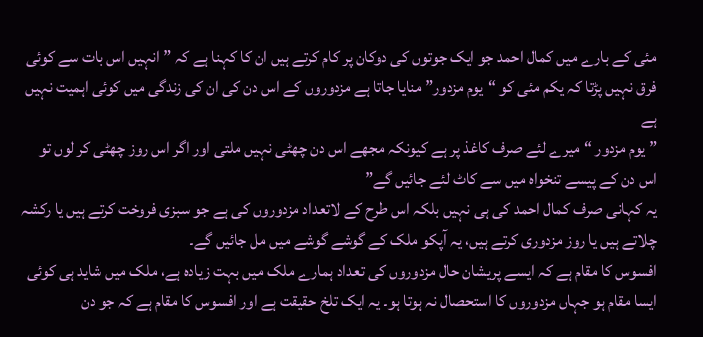مئی کے بارے میں کمال احمد جو ایک جوتوں کی دوکان پر کام کرتے ہیں ان کا کہنا ہے کہ ” انہیں اس بات سے کوئی فرق نہیں پڑتا کہ یکم مئی کو “یوم مزدور” منایا جاتا ہے مزدوروں کے اس دن کی ان کی زندگی میں کوئی اہمیت نہیں ہے
” یوم مزدور “میرے لئے صرف کاغذ پر ہے کیونکہ مجھے اس دن چھٹی نہیں ملتی اور اگر اس روز چھٹی کر لوں تو اس دن کے پیسے تنخواہ میں سے کاٹ لئے جائیں گے”
یہ کہانی صرف کمال احمد کی ہی نہیں بلکہ اس طرح کے لاتعداد مزدوروں کی ہے جو سبزی فروخت کرتے ہیں یا رکشہ چلاتے ہیں یا روز مزدوری کرتے ہیں، یہ آپکو ملک کے گوشے گوشے میں مل جائیں گے۔
افسوس کا مقام ہے کہ ایسے پریشان حال مزدوروں کی تعداد ہمارے ملک میں بہت زیادہ ہے، ملک میں شاید ہی کوئی ایسا مقام ہو جہاں مزدوروں کا استحصال نہ ہوتا ہو۔ یہ ایک تلخ حقیقت ہے اور افسوس کا مقام ہے کہ جو دن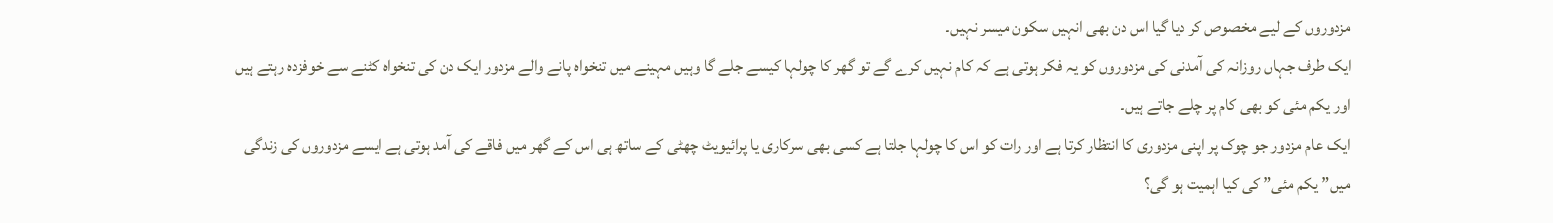مزدوروں کے لیے مخصوص کر دیا گیا اس دن بھی انہیں سکون میسر نہیں۔
ایک طرف جہاں روزانہ کی آمدنی کی مزدوروں کو یہ فکر ہوتی ہے کہ کام نہیں کرے گے تو گھر کا چولہا کیسے جلے گا وہیں مہینے میں تنخواہ پانے والے مزدور ایک دن کی تنخواہ کٹنے سے خوفزدہ رہتے ہیں اور یکم مئی کو بھی کام پر چلے جاتے ہیں۔
ایک عام مزدور جو چوک پر اپنی مزدوری کا انتظار کرتا ہے اور رات کو اس کا چولہا جلتا ہے کسی بھی سرکاری یا پرائیویٹ چھٹی کے ساتھ ہی اس کے گھر میں فاقے کی آمد ہوتی ہے ایسے مزدوروں کی زندگی میں” یکم مئی” کی کیا اہمیت ہو گی؟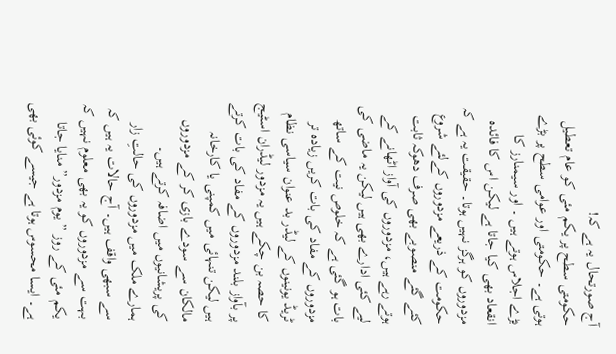آج صورتحال یہ ہے کہ!
حکومتی سطح پر یکم مئی کو عام تعطیل ہوتی ہے۔ حکومتی اور عوامی سطح پر بڑے بڑے اجلاس ہوتے ہیں ۔ اور سیمنارز کا انقعاد بھی کیا جاتا ہے لیکن اس کا فائدہ مزدوروں کو ہرگز نہیں ہوتا۔ حقیقت یہ ہے کہ حکومت کے ذریعے مزدوروں کےلئے شروع کئے گئے منصوبے بھی صرف دھوکہ ثابت ہوتے رہے ہیں، مزدوروں کی آواز اٹھانے کے لیے کئی ادارے بھی ہیں لیکن یہ ماضی کی بات ہو گئی ہے کہ خلوص نیت کے ساتھ مزدوروں کے مفاد کی بات کریں زیادہ تر ٹریڈ یونینوں کے لیڈر بد عنوان سیاسی نظام کا حصہ بن چکے ہیں یہ مزدور لیڈران اسٹیج پر بآواز بلند مزدوروں کے مفاد کی بات کرتے ہیں لیکن تنہائی میں کمپنی یا کارخانہ مالکان سے سودے بازی کر کے مزدوروں کی پریشانیوں میں اضافہ کرتے ہیں۔
ہمارے ملک میں مزدوروں کی حالتِ زار سے سبھی واقف ہیں۔ آج حالات یہ ہیں کہ بہت سے مزدوروں کو یہ بھی معلوم نہیں کہ یکم مئی کے روز ” یوم مزدور” منایا جاتا ہے۔ ایسا محسوس ہوتا ہے جیسے کوئی بھی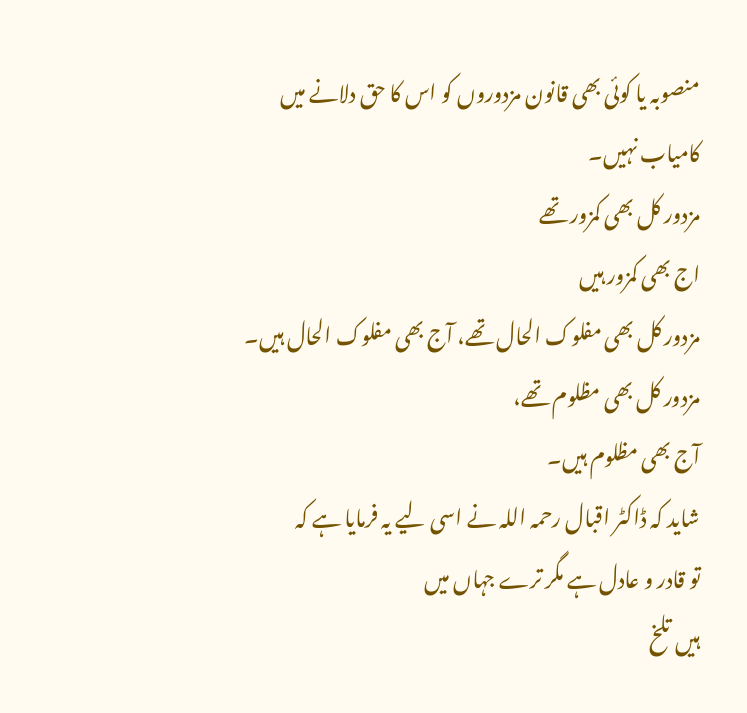منصوبہ یا کوئی بھی قانون مزدوروں کو اس کا حق دلانے میں کامیاب نہیں۔
مزدور کل بھی کمزور تھے
اج بھی کمزور ہیں
مزدور کل بھی مفلوک الحال تھے، آج بھی مفلوک الحال ہیں۔
مزدور کل بھی مظلوم تھے،
آج بھی مظلوم ہیں۔
شاید کہ ڈاکٹر اقبال رحمہ اللہ نے اسی لیے یہ فرمایا ہے کہ
تو قادر و عادل ہے مگر ترے جہاں میں
ہیں تلخ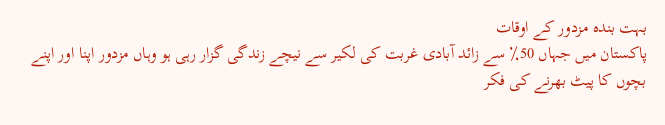بہت بندہ مزدور کے اوقات
پاکستان میں جہاں 50٪ سے زائد آبادی غربت کی لکیر سے نیچے زندگی گزار رہی ہو وہاں مزدور اپنا اور اپنے بچوں کا پیٹ بھرنے کی فکر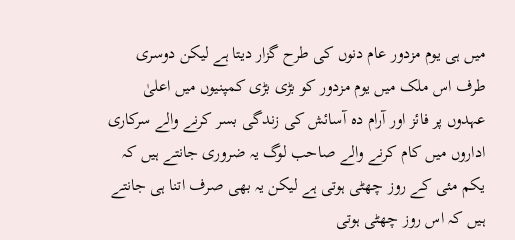میں ہی یوم مزدور عام دنوں کی طرح گزار دیتا ہے لیکن دوسری طرف اس ملک میں یوم مزدور کو بڑی بڑی کمپنیوں میں اعلیٰ عہدوں پر فائز اور آرام دہ آسائش کی زندگی بسر کرنے والے سرکاری اداروں میں کام کرنے والے صاحب لوگ یہ ضروری جانتے ہیں کہ یکم مئی کے روز چھٹی ہوتی ہے لیکن یہ بھی صرف اتنا ہی جانتے ہیں کہ اس روز چھٹی ہوتی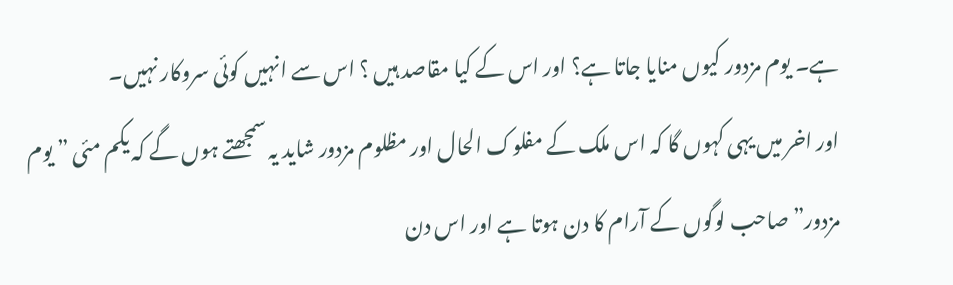ہے۔ یوم مزدور کیوں منایا جاتا ہے؟ اور اس کے کیا مقاصد ہیں ؟ اس سے انہیں کوئی سروکار نہیں۔
اور اخر میں یہی کہوں گا کہ اس ملک کے مفلوک الحال اور مظلوم مزدور شاید یہ سمجھتے ہوں گے کہ یکم مئی ” یوم مزدور” صاحب لوگوں کے آرام کا دن ہوتا ہے اور اس دن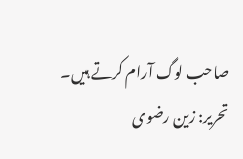صاحب لوگ آرام کرتے ہیں۔
تحریر: زین رضوی